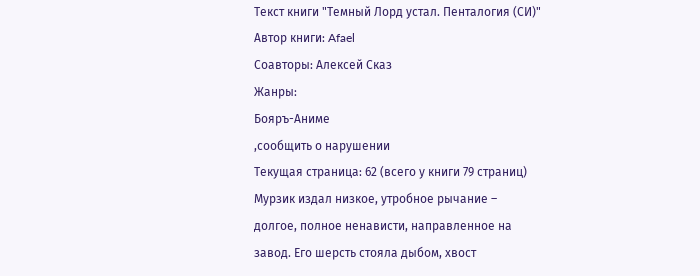Текст книги "Темный Лорд устал. Пенталогия (СИ)"
Автор книги: Afael
Соавторы: Алексей Сказ
Жанры:
Бояръ-Аниме
,сообщить о нарушении
Текущая страница: 62 (всего у книги 79 страниц)
Мурзик издал низкое, утробное рычание – долгое, полное ненависти, направленное на завод. Его шерсть стояла дыбом, хвост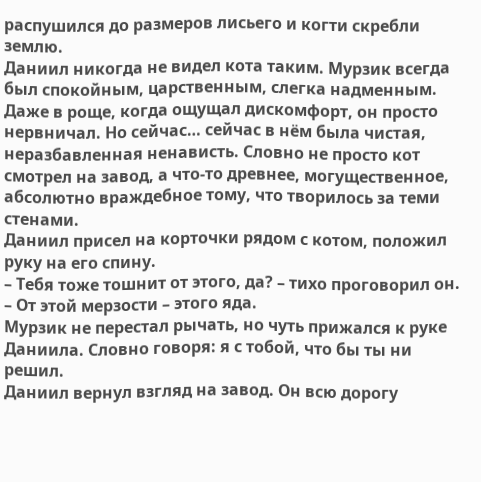распушился до размеров лисьего и когти скребли землю.
Даниил никогда не видел кота таким. Мурзик всегда был спокойным, царственным, слегка надменным. Даже в роще, когда ощущал дискомфорт, он просто нервничал. Но сейчас… сейчас в нём была чистая, неразбавленная ненависть. Словно не просто кот смотрел на завод, а что‑то древнее, могущественное, абсолютно враждебное тому, что творилось за теми стенами.
Даниил присел на корточки рядом с котом, положил руку на его спину.
– Тебя тоже тошнит от этого, да? – тихо проговорил он. – От этой мерзости – этого яда.
Мурзик не перестал рычать, но чуть прижался к руке Даниила. Словно говоря: я с тобой, что бы ты ни решил.
Даниил вернул взгляд на завод. Он всю дорогу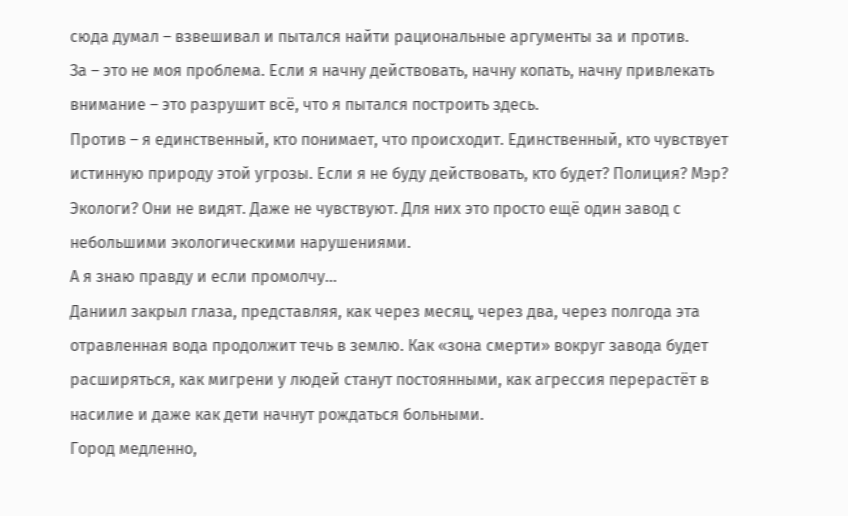сюда думал – взвешивал и пытался найти рациональные аргументы за и против.
За – это не моя проблема. Если я начну действовать, начну копать, начну привлекать внимание – это разрушит всё, что я пытался построить здесь.
Против – я единственный, кто понимает, что происходит. Единственный, кто чувствует истинную природу этой угрозы. Если я не буду действовать, кто будет? Полиция? Мэр? Экологи? Они не видят. Даже не чувствуют. Для них это просто ещё один завод с небольшими экологическими нарушениями.
А я знаю правду и если промолчу…
Даниил закрыл глаза, представляя, как через месяц, через два, через полгода эта отравленная вода продолжит течь в землю. Как «зона смерти» вокруг завода будет расширяться, как мигрени у людей станут постоянными, как агрессия перерастёт в насилие и даже как дети начнут рождаться больными.
Город медленно,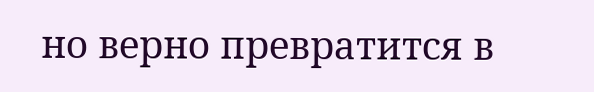но верно превратится в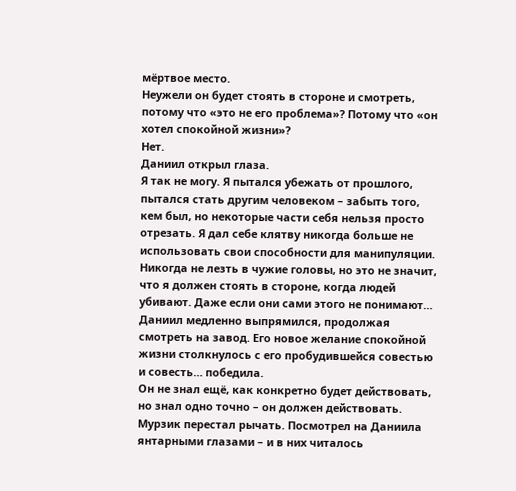мёртвое место.
Неужели он будет стоять в стороне и смотреть, потому что «это не его проблема»? Потому что «он хотел спокойной жизни»?
Нет.
Даниил открыл глаза.
Я так не могу. Я пытался убежать от прошлого, пытался стать другим человеком – забыть того, кем был, но некоторые части себя нельзя просто отрезать. Я дал себе клятву никогда больше не использовать свои способности для манипуляции. Никогда не лезть в чужие головы, но это не значит, что я должен стоять в стороне, когда людей убивают. Даже если они сами этого не понимают…
Даниил медленно выпрямился, продолжая смотреть на завод. Его новое желание спокойной жизни столкнулось с его пробудившейся совестью и совесть… победила.
Он не знал ещё, как конкретно будет действовать, но знал одно точно – он должен действовать.
Мурзик перестал рычать. Посмотрел на Даниила янтарными глазами – и в них читалось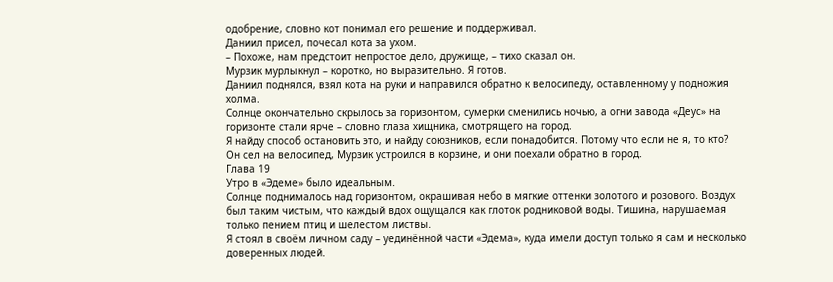одобрение, словно кот понимал его решение и поддерживал.
Даниил присел, почесал кота за ухом.
– Похоже, нам предстоит непростое дело, дружище, – тихо сказал он.
Мурзик мурлыкнул – коротко, но выразительно. Я готов.
Даниил поднялся, взял кота на руки и направился обратно к велосипеду, оставленному у подножия холма.
Солнце окончательно скрылось за горизонтом, сумерки сменились ночью, а огни завода «Деус» на горизонте стали ярче – словно глаза хищника, смотрящего на город.
Я найду способ остановить это, и найду союзников, если понадобится. Потому что если не я, то кто?
Он сел на велосипед, Мурзик устроился в корзине, и они поехали обратно в город.
Глава 19
Утро в «Эдеме» было идеальным.
Солнце поднималось над горизонтом, окрашивая небо в мягкие оттенки золотого и розового. Воздух был таким чистым, что каждый вдох ощущался как глоток родниковой воды. Тишина, нарушаемая только пением птиц и шелестом листвы.
Я стоял в своём личном саду – уединённой части «Эдема», куда имели доступ только я сам и несколько доверенных людей.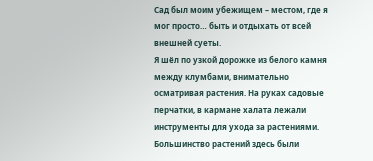Сад был моим убежищем – местом, где я мог просто… быть и отдыхать от всей внешней суеты.
Я шёл по узкой дорожке из белого камня между клумбами, внимательно осматривая растения. На руках садовые перчатки, в кармане халата лежали инструменты для ухода за растениями.
Большинство растений здесь были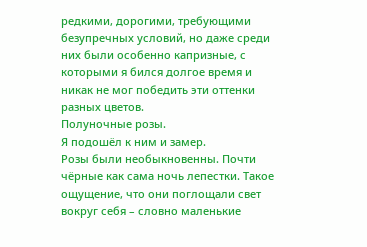редкими, дорогими, требующими безупречных условий, но даже среди них были особенно капризные, с которыми я бился долгое время и никак не мог победить эти оттенки разных цветов.
Полуночные розы.
Я подошёл к ним и замер.
Розы были необыкновенны. Почти чёрные как сама ночь лепестки. Такое ощущение, что они поглощали свет вокруг себя – словно маленькие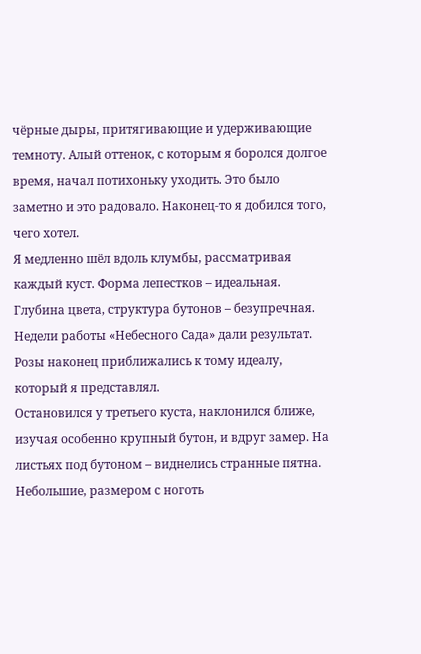чёрные дыры, притягивающие и удерживающие темноту. Алый оттенок, с которым я боролся долгое время, начал потихоньку уходить. Это было заметно и это радовало. Наконец‑то я добился того, чего хотел.
Я медленно шёл вдоль клумбы, рассматривая каждый куст. Форма лепестков – идеальная. Глубина цвета, структура бутонов – безупречная. Недели работы «Небесного Сада» дали результат. Розы наконец приближались к тому идеалу, который я представлял.
Остановился у третьего куста, наклонился ближе, изучая особенно крупный бутон, и вдруг замер. На листьях под бутоном – виднелись странные пятна. Небольшие, размером с ноготь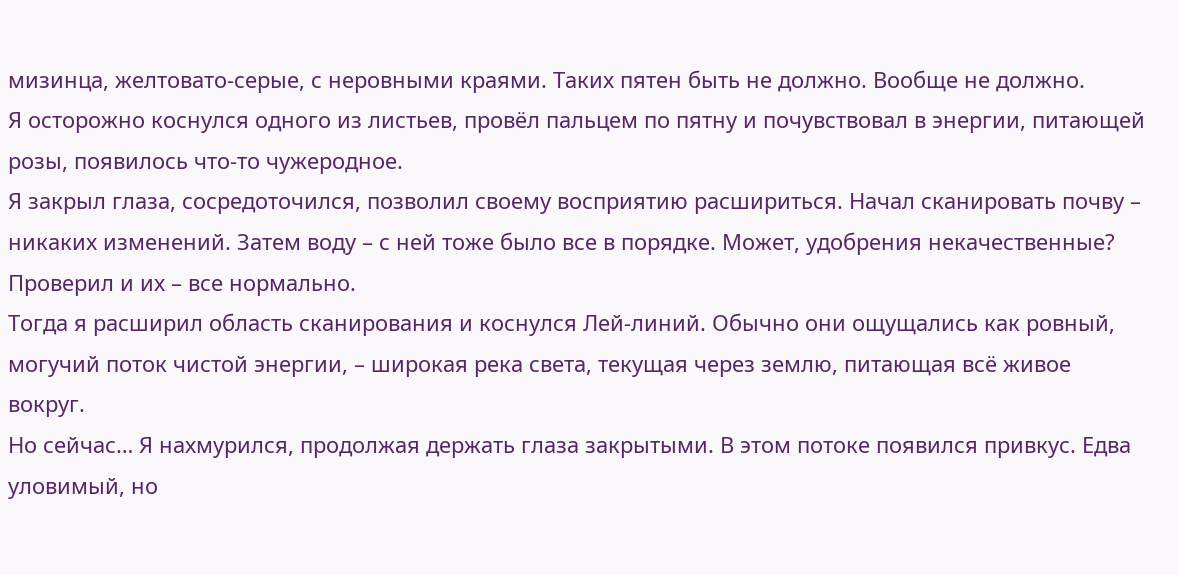мизинца, желтовато‑серые, с неровными краями. Таких пятен быть не должно. Вообще не должно.
Я осторожно коснулся одного из листьев, провёл пальцем по пятну и почувствовал в энергии, питающей розы, появилось что‑то чужеродное.
Я закрыл глаза, сосредоточился, позволил своему восприятию расшириться. Начал сканировать почву – никаких изменений. Затем воду – с ней тоже было все в порядке. Может, удобрения некачественные? Проверил и их – все нормально.
Тогда я расширил область сканирования и коснулся Лей‑линий. Обычно они ощущались как ровный, могучий поток чистой энергии, – широкая река света, текущая через землю, питающая всё живое вокруг.
Но сейчас… Я нахмурился, продолжая держать глаза закрытыми. В этом потоке появился привкус. Едва уловимый, но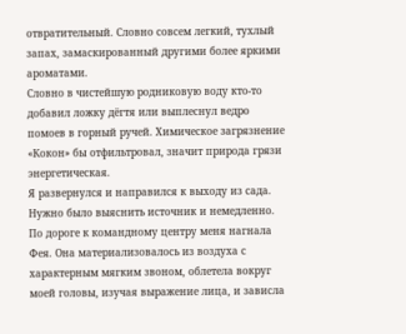отвратительный. Словно совсем легкий, тухлый запах, замаскированный другими более яркими ароматами.
Словно в чистейшую родниковую воду кто‑то добавил ложку дёгтя или выплеснул ведро помоев в горный ручей. Химическое загрязнение «Кокон» бы отфильтровал, значит природа грязи энергетическая.
Я развернулся и направился к выходу из сада. Нужно было выяснить источник и немедленно.
По дороге к командному центру меня нагнала Фея. Она материализовалось из воздуха с характерным мягким звоном, облетела вокруг моей головы, изучая выражение лица, и зависла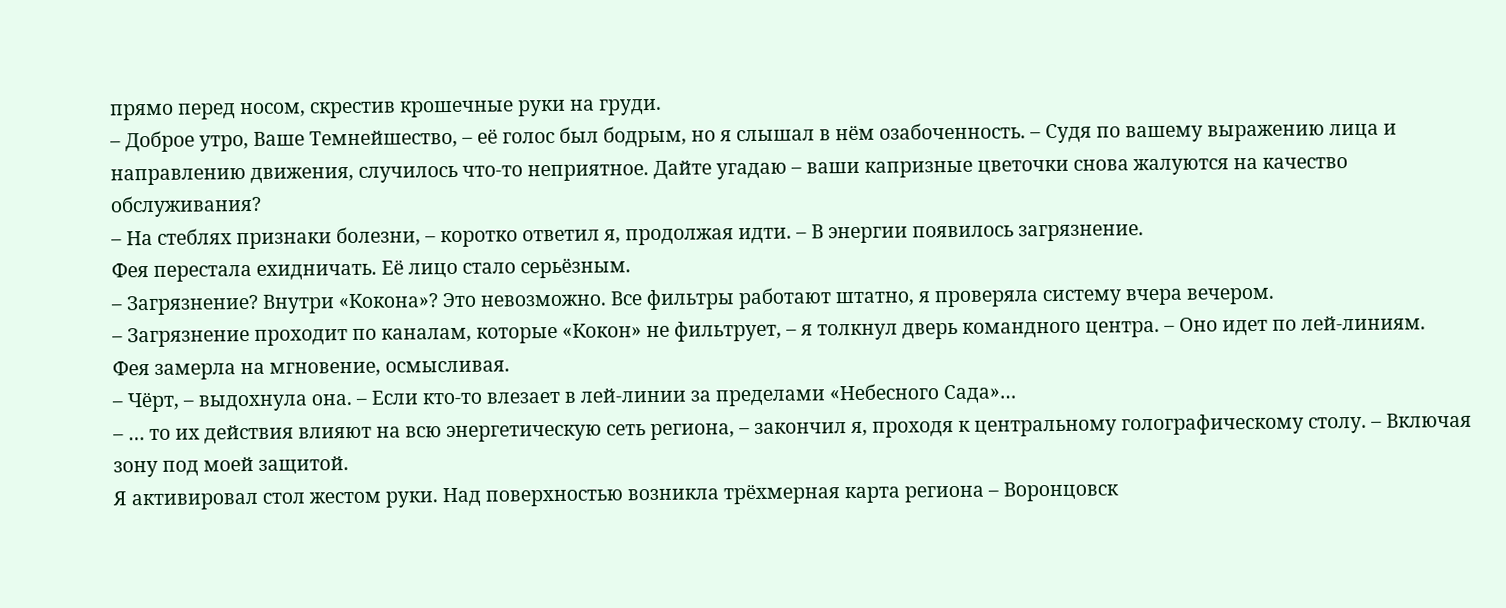прямо перед носом, скрестив крошечные руки на груди.
– Доброе утро, Ваше Темнейшество, – её голос был бодрым, но я слышал в нём озабоченность. – Судя по вашему выражению лица и направлению движения, случилось что‑то неприятное. Дайте угадаю – ваши капризные цветочки снова жалуются на качество обслуживания?
– На стеблях признаки болезни, – коротко ответил я, продолжая идти. – В энергии появилось загрязнение.
Фея перестала ехидничать. Её лицо стало серьёзным.
– Загрязнение? Внутри «Кокона»? Это невозможно. Все фильтры работают штатно, я проверяла систему вчера вечером.
– Загрязнение проходит по каналам, которые «Кокон» не фильтрует, – я толкнул дверь командного центра. – Оно идет по лей‑линиям.
Фея замерла на мгновение, осмысливая.
– Чёрт, – выдохнула она. – Если кто‑то влезает в лей‑линии за пределами «Небесного Сада»…
– … то их действия влияют на всю энергетическую сеть региона, – закончил я, проходя к центральному голографическому столу. – Включая зону под моей защитой.
Я активировал стол жестом руки. Над поверхностью возникла трёхмерная карта региона – Воронцовск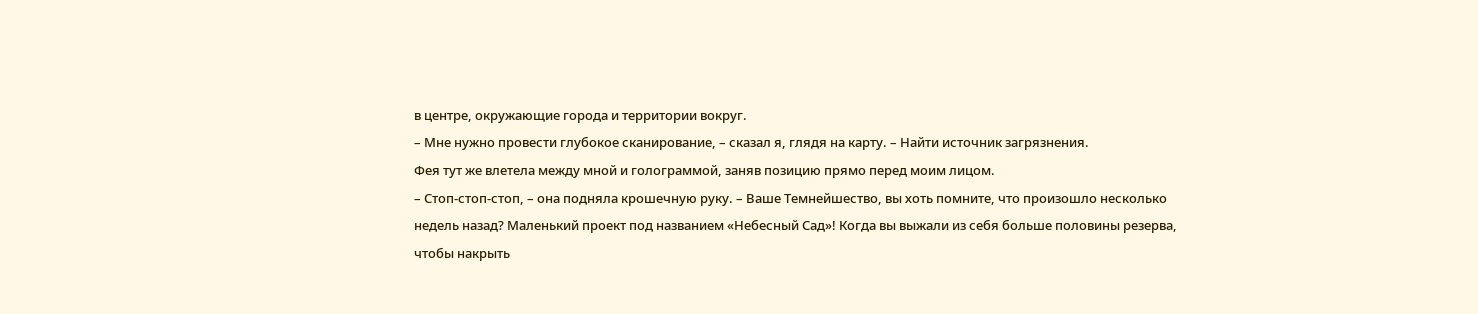в центре, окружающие города и территории вокруг.
– Мне нужно провести глубокое сканирование, – сказал я, глядя на карту. – Найти источник загрязнения.
Фея тут же влетела между мной и голограммой, заняв позицию прямо перед моим лицом.
– Стоп‑стоп‑стоп, – она подняла крошечную руку. – Ваше Темнейшество, вы хоть помните, что произошло несколько недель назад? Маленький проект под названием «Небесный Сад»! Когда вы выжали из себя больше половины резерва, чтобы накрыть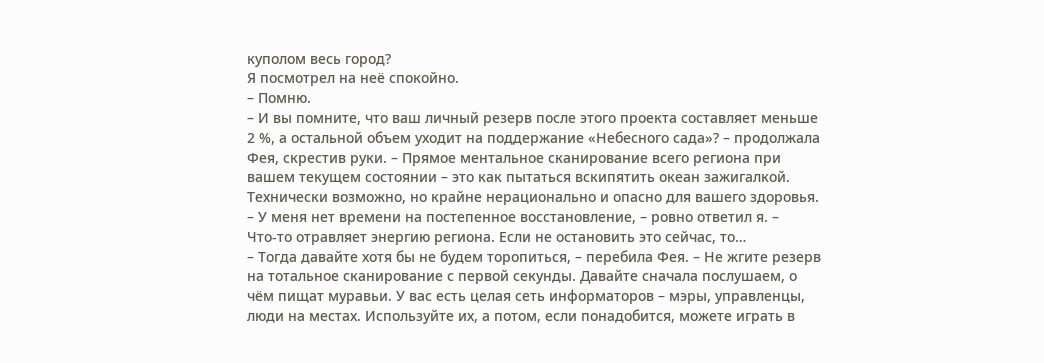куполом весь город?
Я посмотрел на неё спокойно.
– Помню.
– И вы помните, что ваш личный резерв после этого проекта составляет меньше 2 %, а остальной объем уходит на поддержание «Небесного сада»? – продолжала Фея, скрестив руки. – Прямое ментальное сканирование всего региона при вашем текущем состоянии – это как пытаться вскипятить океан зажигалкой. Технически возможно, но крайне нерационально и опасно для вашего здоровья.
– У меня нет времени на постепенное восстановление, – ровно ответил я. – Что‑то отравляет энергию региона. Если не остановить это сейчас, то…
– Тогда давайте хотя бы не будем торопиться, – перебила Фея. – Не жгите резерв на тотальное сканирование с первой секунды. Давайте сначала послушаем, о чём пищат муравьи. У вас есть целая сеть информаторов – мэры, управленцы, люди на местах. Используйте их, а потом, если понадобится, можете играть в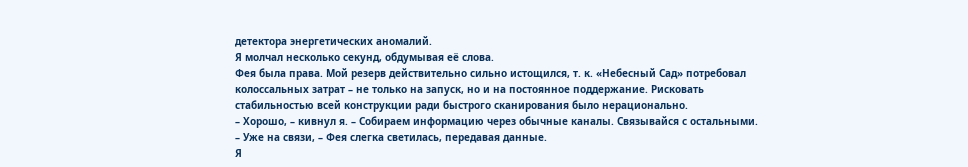детектора энергетических аномалий.
Я молчал несколько секунд, обдумывая её слова.
Фея была права. Мой резерв действительно сильно истощился, т. к. «Небесный Сад» потребовал колоссальных затрат – не только на запуск, но и на постоянное поддержание. Рисковать стабильностью всей конструкции ради быстрого сканирования было нерационально.
– Хорошо, – кивнул я. – Собираем информацию через обычные каналы. Связывайся с остальными.
– Уже на связи, – Фея слегка светилась, передавая данные.
Я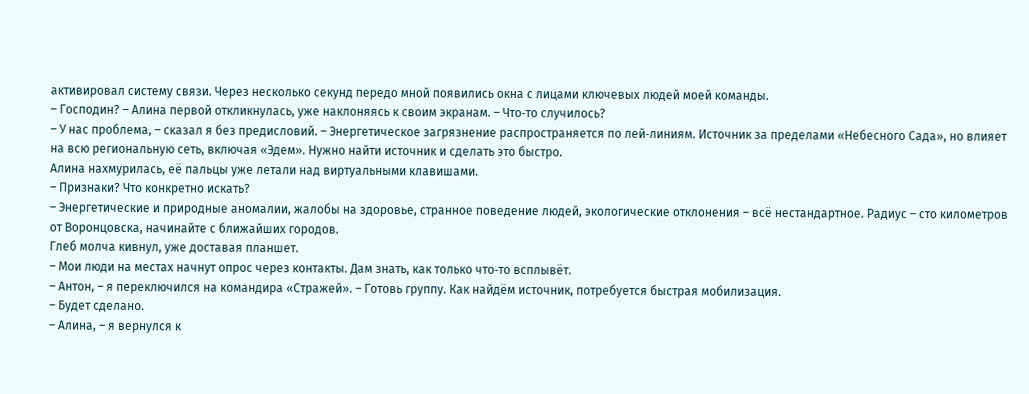активировал систему связи. Через несколько секунд передо мной появились окна с лицами ключевых людей моей команды.
– Господин? – Алина первой откликнулась, уже наклоняясь к своим экранам. – Что‑то случилось?
– У нас проблема, – сказал я без предисловий. – Энергетическое загрязнение распространяется по лей‑линиям. Источник за пределами «Небесного Сада», но влияет на всю региональную сеть, включая «Эдем». Нужно найти источник и сделать это быстро.
Алина нахмурилась, её пальцы уже летали над виртуальными клавишами.
– Признаки? Что конкретно искать?
– Энергетические и природные аномалии, жалобы на здоровье, странное поведение людей, экологические отклонения – всё нестандартное. Радиус – сто километров от Воронцовска, начинайте с ближайших городов.
Глеб молча кивнул, уже доставая планшет.
– Мои люди на местах начнут опрос через контакты. Дам знать, как только что‑то всплывёт.
– Антон, – я переключился на командира «Стражей». – Готовь группу. Как найдём источник, потребуется быстрая мобилизация.
– Будет сделано.
– Алина, – я вернулся к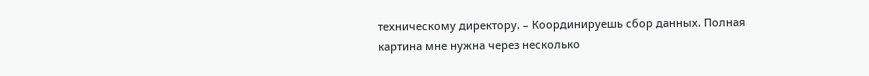техническому директору. – Координируешь сбор данных. Полная картина мне нужна через несколько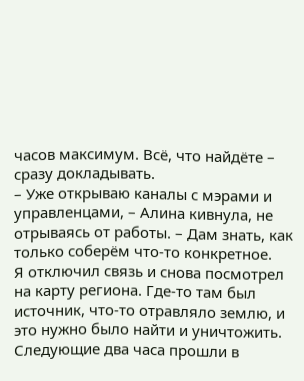часов максимум. Всё, что найдёте – сразу докладывать.
– Уже открываю каналы с мэрами и управленцами, – Алина кивнула, не отрываясь от работы. – Дам знать, как только соберём что‑то конкретное.
Я отключил связь и снова посмотрел на карту региона. Где‑то там был источник, что‑то отравляло землю, и это нужно было найти и уничтожить.
Следующие два часа прошли в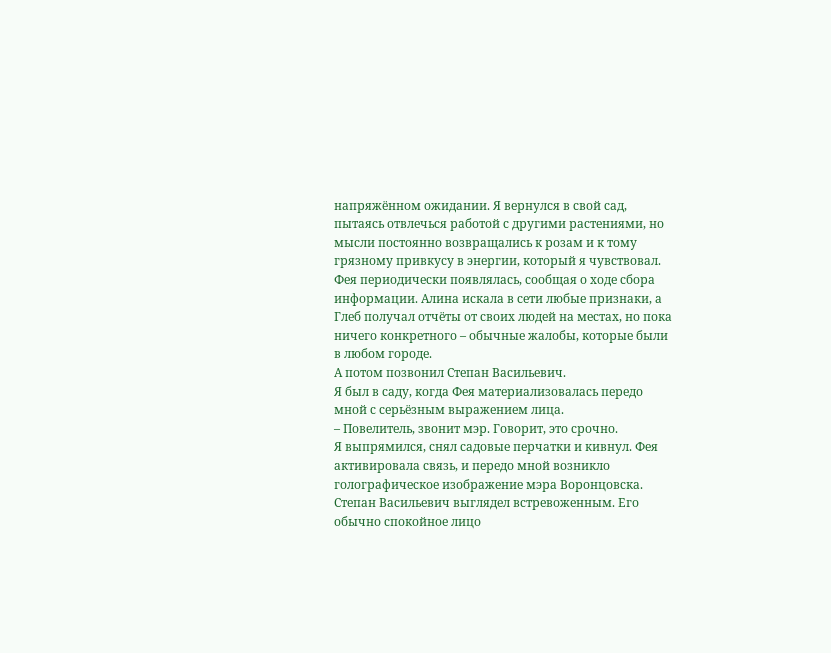напряжённом ожидании. Я вернулся в свой сад, пытаясь отвлечься работой с другими растениями, но мысли постоянно возвращались к розам и к тому грязному привкусу в энергии, который я чувствовал.
Фея периодически появлялась, сообщая о ходе сбора информации. Алина искала в сети любые признаки, а Глеб получал отчёты от своих людей на местах, но пока ничего конкретного – обычные жалобы, которые были в любом городе.
А потом позвонил Степан Васильевич.
Я был в саду, когда Фея материализовалась передо мной с серьёзным выражением лица.
– Повелитель, звонит мэр. Говорит, это срочно.
Я выпрямился, снял садовые перчатки и кивнул. Фея активировала связь, и передо мной возникло голографическое изображение мэра Воронцовска.
Степан Васильевич выглядел встревоженным. Его обычно спокойное лицо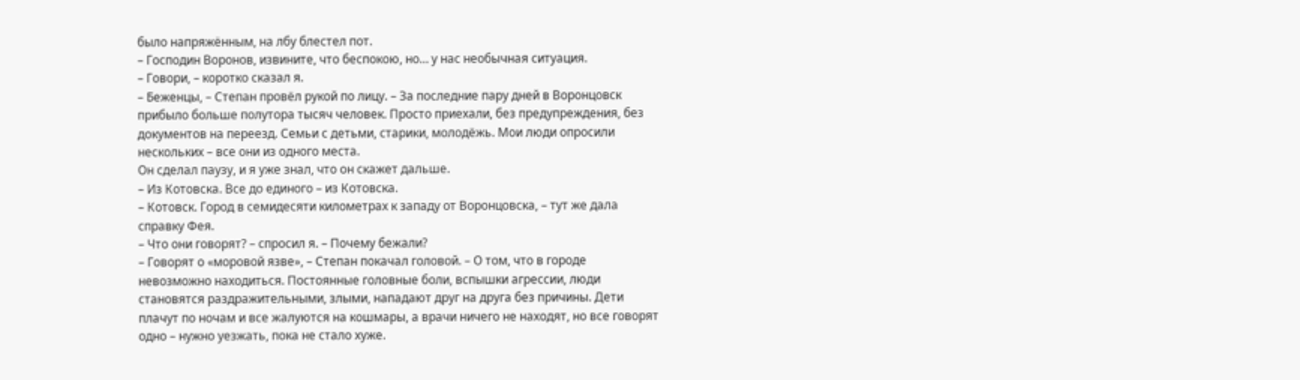было напряжённым, на лбу блестел пот.
– Господин Воронов, извините, что беспокою, но… у нас необычная ситуация.
– Говори, – коротко сказал я.
– Беженцы, – Степан провёл рукой по лицу. – За последние пару дней в Воронцовск прибыло больше полутора тысяч человек. Просто приехали, без предупреждения, без документов на переезд. Семьи с детьми, старики, молодёжь. Мои люди опросили нескольких – все они из одного места.
Он сделал паузу, и я уже знал, что он скажет дальше.
– Из Котовска. Все до единого – из Котовска.
– Котовск. Город в семидесяти километрах к западу от Воронцовска, – тут же дала справку Фея.
– Что они говорят? – спросил я. – Почему бежали?
– Говорят о «моровой язве», – Степан покачал головой. – О том, что в городе невозможно находиться. Постоянные головные боли, вспышки агрессии, люди становятся раздражительными, злыми, нападают друг на друга без причины. Дети плачут по ночам и все жалуются на кошмары, а врачи ничего не находят, но все говорят одно – нужно уезжать, пока не стало хуже.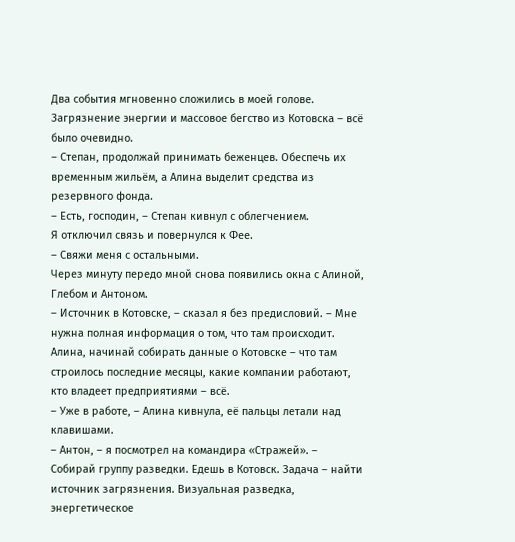Два события мгновенно сложились в моей голове. Загрязнение энергии и массовое бегство из Котовска – всё было очевидно.
– Степан, продолжай принимать беженцев. Обеспечь их временным жильём, а Алина выделит средства из резервного фонда.
– Есть, господин, – Степан кивнул с облегчением.
Я отключил связь и повернулся к Фее.
– Свяжи меня с остальными.
Через минуту передо мной снова появились окна с Алиной, Глебом и Антоном.
– Источник в Котовске, – сказал я без предисловий. – Мне нужна полная информация о том, что там происходит. Алина, начинай собирать данные о Котовске – что там строилось последние месяцы, какие компании работают, кто владеет предприятиями – всё.
– Уже в работе, – Алина кивнула, её пальцы летали над клавишами.
– Антон, – я посмотрел на командира «Стражей». – Собирай группу разведки. Едешь в Котовск. Задача – найти источник загрязнения. Визуальная разведка, энергетическое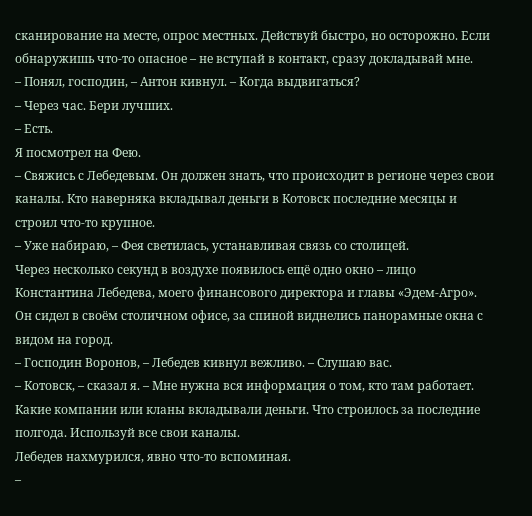сканирование на месте, опрос местных. Действуй быстро, но осторожно. Если обнаружишь что‑то опасное – не вступай в контакт, сразу докладывай мне.
– Понял, господин, – Антон кивнул. – Когда выдвигаться?
– Через час. Бери лучших.
– Есть.
Я посмотрел на Фею.
– Свяжись с Лебедевым. Он должен знать, что происходит в регионе через свои каналы. Кто наверняка вкладывал деньги в Котовск последние месяцы и строил что‑то крупное.
– Уже набираю, – Фея светилась, устанавливая связь со столицей.
Через несколько секунд в воздухе появилось ещё одно окно – лицо Константина Лебедева, моего финансового директора и главы «Эдем‑Агро». Он сидел в своём столичном офисе, за спиной виднелись панорамные окна с видом на город.
– Господин Воронов, – Лебедев кивнул вежливо. – Слушаю вас.
– Котовск, – сказал я. – Мне нужна вся информация о том, кто там работает. Какие компании или кланы вкладывали деньги. Что строилось за последние полгода. Используй все свои каналы.
Лебедев нахмурился, явно что‑то вспоминая.
–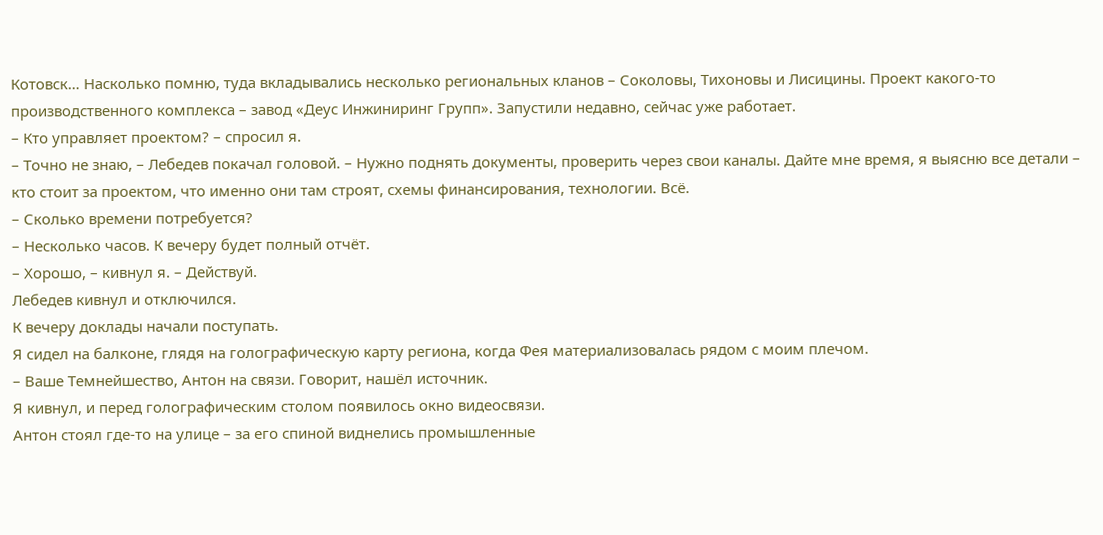Котовск… Насколько помню, туда вкладывались несколько региональных кланов – Соколовы, Тихоновы и Лисицины. Проект какого‑то производственного комплекса – завод «Деус Инжиниринг Групп». Запустили недавно, сейчас уже работает.
– Кто управляет проектом? – спросил я.
– Точно не знаю, – Лебедев покачал головой. – Нужно поднять документы, проверить через свои каналы. Дайте мне время, я выясню все детали – кто стоит за проектом, что именно они там строят, схемы финансирования, технологии. Всё.
– Сколько времени потребуется?
– Несколько часов. К вечеру будет полный отчёт.
– Хорошо, – кивнул я. – Действуй.
Лебедев кивнул и отключился.
К вечеру доклады начали поступать.
Я сидел на балконе, глядя на голографическую карту региона, когда Фея материализовалась рядом с моим плечом.
– Ваше Темнейшество, Антон на связи. Говорит, нашёл источник.
Я кивнул, и перед голографическим столом появилось окно видеосвязи.
Антон стоял где‑то на улице – за его спиной виднелись промышленные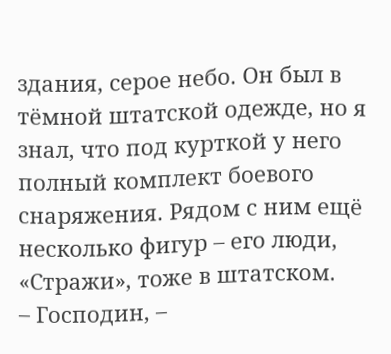здания, серое небо. Он был в тёмной штатской одежде, но я знал, что под курткой у него полный комплект боевого снаряжения. Рядом с ним ещё несколько фигур – его люди, «Стражи», тоже в штатском.
– Господин, –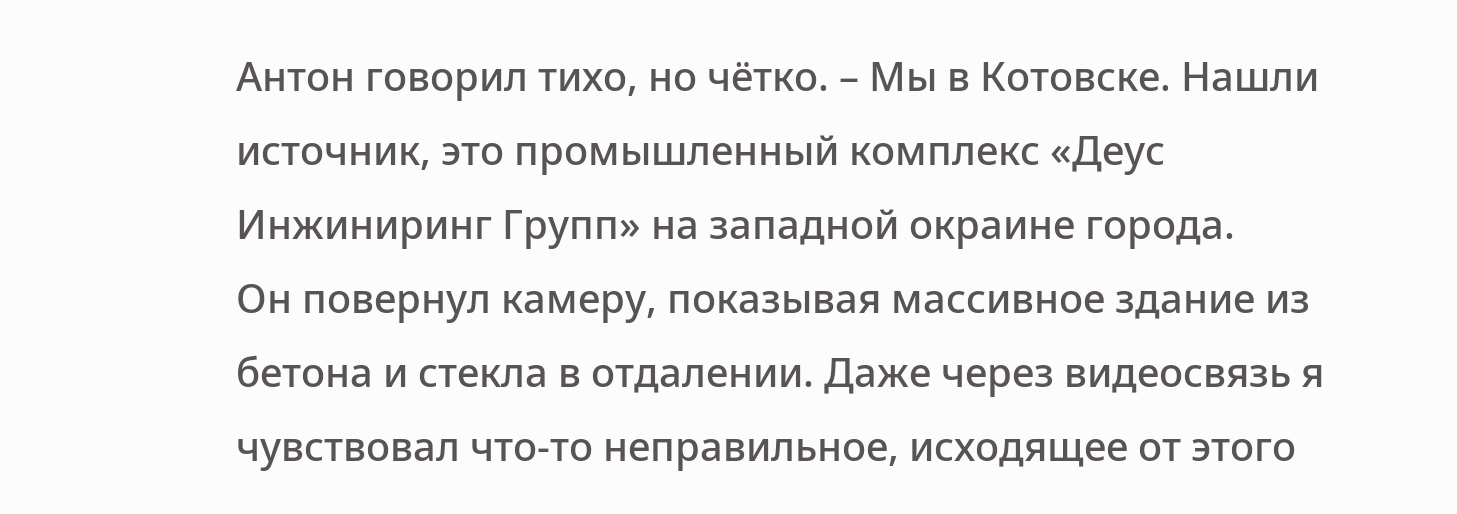Антон говорил тихо, но чётко. – Мы в Котовске. Нашли источник, это промышленный комплекс «Деус Инжиниринг Групп» на западной окраине города.
Он повернул камеру, показывая массивное здание из бетона и стекла в отдалении. Даже через видеосвязь я чувствовал что‑то неправильное, исходящее от этого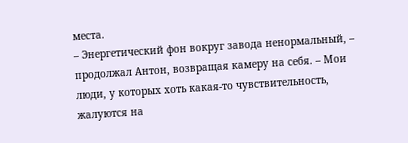места.
– Энергетический фон вокруг завода ненормальный, – продолжал Антон, возвращая камеру на себя. – Мои люди, у которых хоть какая‑то чувствительность, жалуются на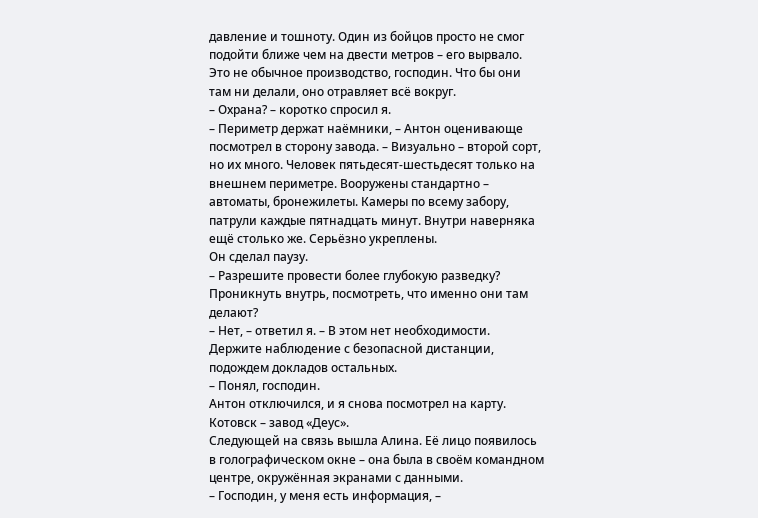давление и тошноту. Один из бойцов просто не смог подойти ближе чем на двести метров – его вырвало. Это не обычное производство, господин. Что бы они там ни делали, оно отравляет всё вокруг.
– Охрана? – коротко спросил я.
– Периметр держат наёмники, – Антон оценивающе посмотрел в сторону завода. – Визуально – второй сорт, но их много. Человек пятьдесят‑шестьдесят только на внешнем периметре. Вооружены стандартно – автоматы, бронежилеты. Камеры по всему забору, патрули каждые пятнадцать минут. Внутри наверняка ещё столько же. Серьёзно укреплены.
Он сделал паузу.
– Разрешите провести более глубокую разведку? Проникнуть внутрь, посмотреть, что именно они там делают?
– Нет, – ответил я. – В этом нет необходимости. Держите наблюдение с безопасной дистанции, подождем докладов остальных.
– Понял, господин.
Антон отключился, и я снова посмотрел на карту. Котовск – завод «Деус».
Следующей на связь вышла Алина. Её лицо появилось в голографическом окне – она была в своём командном центре, окружённая экранами с данными.
– Господин, у меня есть информация, –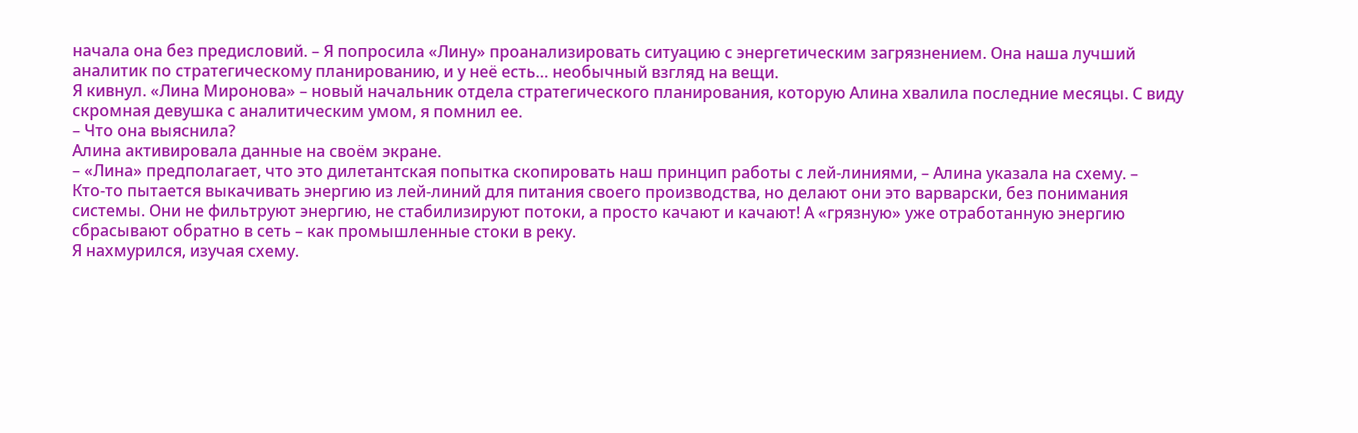начала она без предисловий. – Я попросила «Лину» проанализировать ситуацию с энергетическим загрязнением. Она наша лучший аналитик по стратегическому планированию, и у неё есть… необычный взгляд на вещи.
Я кивнул. «Лина Миронова» – новый начальник отдела стратегического планирования, которую Алина хвалила последние месяцы. С виду скромная девушка с аналитическим умом, я помнил ее.
– Что она выяснила?
Алина активировала данные на своём экране.
– «Лина» предполагает, что это дилетантская попытка скопировать наш принцип работы с лей‑линиями, – Алина указала на схему. – Кто‑то пытается выкачивать энергию из лей‑линий для питания своего производства, но делают они это варварски, без понимания системы. Они не фильтруют энергию, не стабилизируют потоки, а просто качают и качают! А «грязную» уже отработанную энергию сбрасывают обратно в сеть – как промышленные стоки в реку.
Я нахмурился, изучая схему.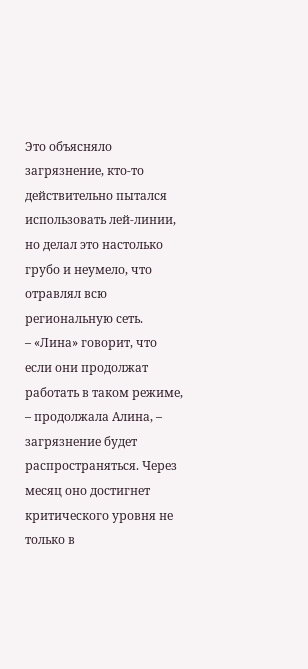Это объясняло загрязнение, кто‑то действительно пытался использовать лей‑линии, но делал это настолько грубо и неумело, что отравлял всю региональную сеть.
– «Лина» говорит, что если они продолжат работать в таком режиме, – продолжала Алина, – загрязнение будет распространяться. Через месяц оно достигнет критического уровня не только в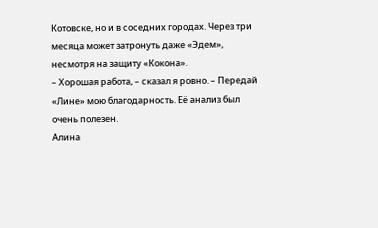Котовске, но и в соседних городах. Через три месяца может затронуть даже «Эдем», несмотря на защиту «Кокона».
– Хорошая работа, – сказал я ровно. – Передай «Лине» мою благодарность. Её анализ был очень полезен.
Алина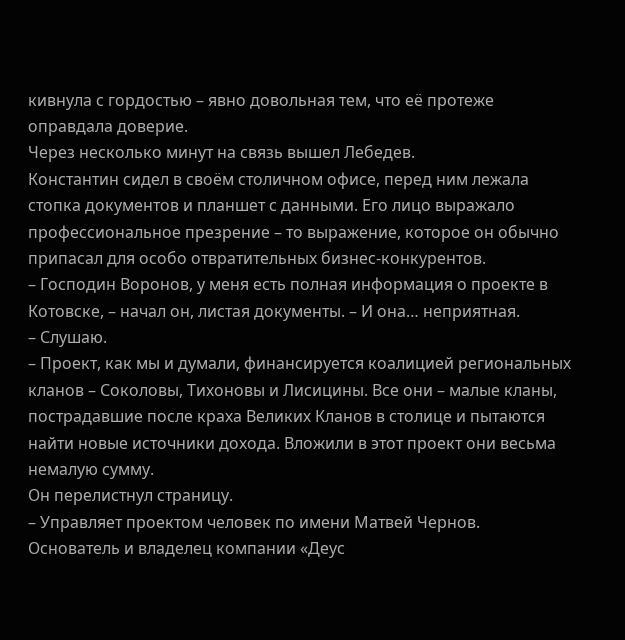кивнула с гордостью – явно довольная тем, что её протеже оправдала доверие.
Через несколько минут на связь вышел Лебедев.
Константин сидел в своём столичном офисе, перед ним лежала стопка документов и планшет с данными. Его лицо выражало профессиональное презрение – то выражение, которое он обычно припасал для особо отвратительных бизнес‑конкурентов.
– Господин Воронов, у меня есть полная информация о проекте в Котовске, – начал он, листая документы. – И она… неприятная.
– Слушаю.
– Проект, как мы и думали, финансируется коалицией региональных кланов – Соколовы, Тихоновы и Лисицины. Все они – малые кланы, пострадавшие после краха Великих Кланов в столице и пытаются найти новые источники дохода. Вложили в этот проект они весьма немалую сумму.
Он перелистнул страницу.
– Управляет проектом человек по имени Матвей Чернов. Основатель и владелец компании «Деус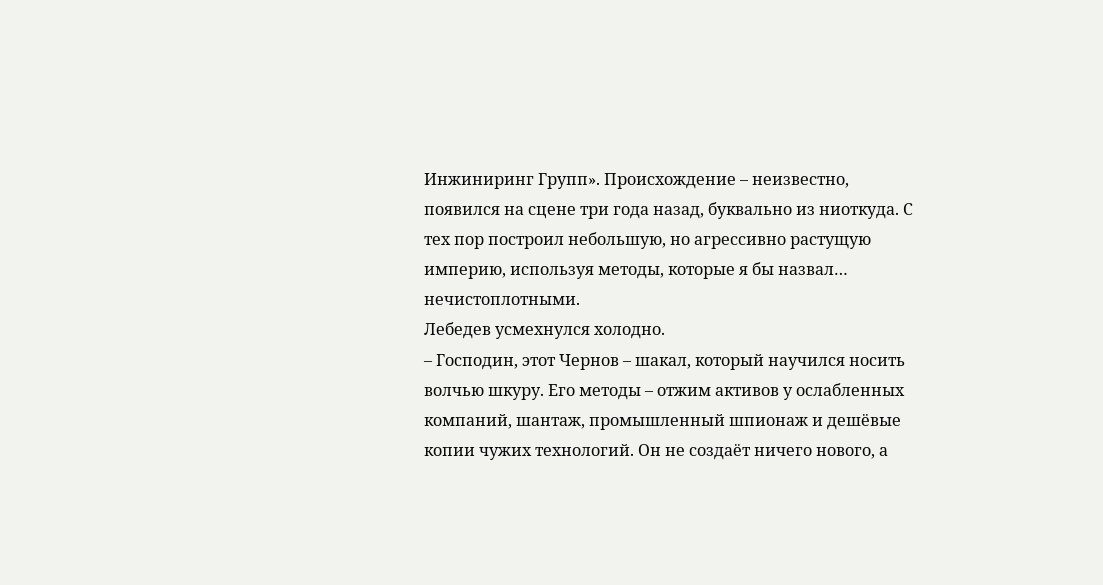Инжиниринг Групп». Происхождение – неизвестно, появился на сцене три года назад, буквально из ниоткуда. С тех пор построил небольшую, но агрессивно растущую империю, используя методы, которые я бы назвал… нечистоплотными.
Лебедев усмехнулся холодно.
– Господин, этот Чернов – шакал, который научился носить волчью шкуру. Его методы – отжим активов у ослабленных компаний, шантаж, промышленный шпионаж и дешёвые копии чужих технологий. Он не создаёт ничего нового, а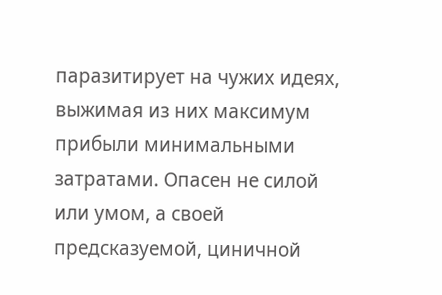паразитирует на чужих идеях, выжимая из них максимум прибыли минимальными затратами. Опасен не силой или умом, а своей предсказуемой, циничной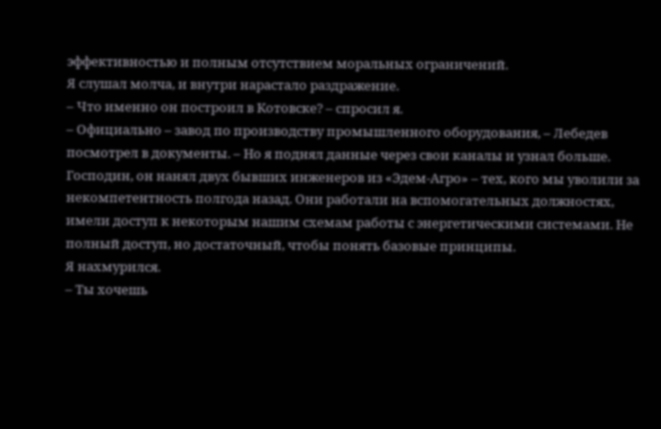эффективностью и полным отсутствием моральных ограничений.
Я слушал молча, и внутри нарастало раздражение.
– Что именно он построил в Котовске? – спросил я.
– Официально – завод по производству промышленного оборудования, – Лебедев посмотрел в документы. – Но я поднял данные через свои каналы и узнал больше. Господин, он нанял двух бывших инженеров из «Эдем‑Агро» – тех, кого мы уволили за некомпетентность полгода назад. Они работали на вспомогательных должностях, имели доступ к некоторым нашим схемам работы с энергетическими системами. Не полный доступ, но достаточный, чтобы понять базовые принципы.
Я нахмурился.
– Ты хочешь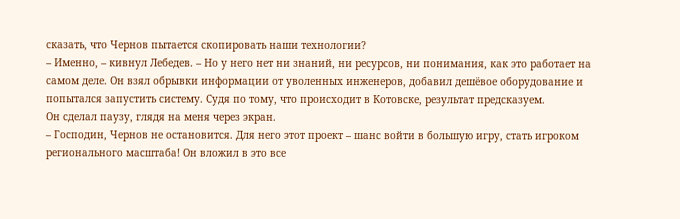сказать, что Чернов пытается скопировать наши технологии?
– Именно, – кивнул Лебедев. – Но у него нет ни знаний, ни ресурсов, ни понимания, как это работает на самом деле. Он взял обрывки информации от уволенных инженеров, добавил дешёвое оборудование и попытался запустить систему. Судя по тому, что происходит в Котовске, результат предсказуем.
Он сделал паузу, глядя на меня через экран.
– Господин, Чернов не остановится. Для него этот проект – шанс войти в большую игру, стать игроком регионального масштаба! Он вложил в это все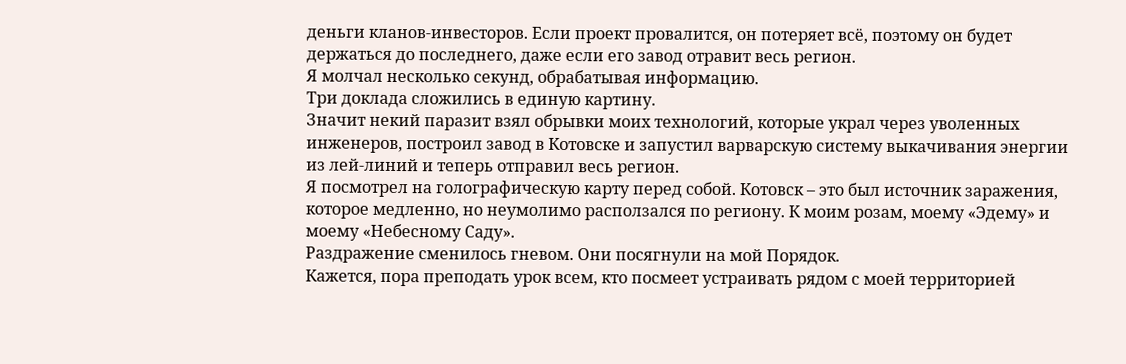деньги кланов‑инвесторов. Если проект провалится, он потеряет всё, поэтому он будет держаться до последнего, даже если его завод отравит весь регион.
Я молчал несколько секунд, обрабатывая информацию.
Три доклада сложились в единую картину.
Значит некий паразит взял обрывки моих технологий, которые украл через уволенных инженеров, построил завод в Котовске и запустил варварскую систему выкачивания энергии из лей‑линий и теперь отправил весь регион.
Я посмотрел на голографическую карту перед собой. Котовск – это был источник заражения, которое медленно, но неумолимо расползался по региону. К моим розам, моему «Эдему» и моему «Небесному Саду».
Раздражение сменилось гневом. Они посягнули на мой Порядок.
Кажется, пора преподать урок всем, кто посмеет устраивать рядом с моей территорией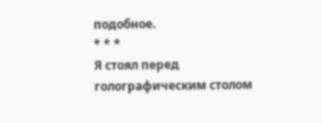подобное.
* * *
Я стоял перед голографическим столом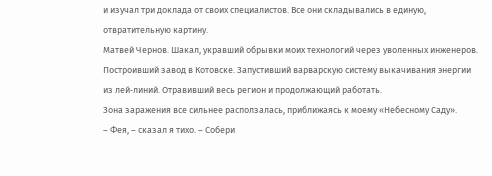и изучал три доклада от своих специалистов. Все они складывались в единую, отвратительную картину.
Матвей Чернов. Шакал, укравший обрывки моих технологий через уволенных инженеров. Построивший завод в Котовске. Запустивший варварскую систему выкачивания энергии из лей‑линий. Отравивший весь регион и продолжающий работать.
Зона заражения все сильнее расползалась, приближаясь к моему «Небесному Саду».
– Фея, – сказал я тихо. – Собери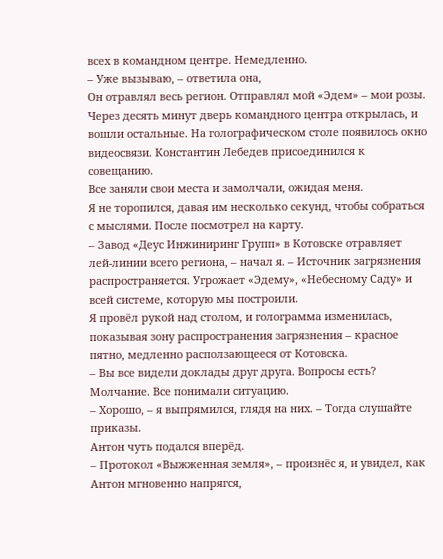всех в командном центре. Немедленно.
– Уже вызываю, – ответила она,
Он отравлял весь регион. Отправлял мой «Эдем» – мои розы.
Через десять минут дверь командного центра открылась, и вошли остальные. На голографическом столе появилось окно видеосвязи. Константин Лебедев присоединился к совещанию.
Все заняли свои места и замолчали, ожидая меня.
Я не торопился, давая им несколько секунд, чтобы собраться с мыслями. После посмотрел на карту.
– Завод «Деус Инжиниринг Групп» в Котовске отравляет лей‑линии всего региона, – начал я. – Источник загрязнения распространяется. Угрожает «Эдему», «Небесному Саду» и всей системе, которую мы построили.
Я провёл рукой над столом, и голограмма изменилась, показывая зону распространения загрязнения – красное пятно, медленно расползающееся от Котовска.
– Вы все видели доклады друг друга. Вопросы есть?
Молчание. Все понимали ситуацию.
– Хорошо, – я выпрямился, глядя на них. – Тогда слушайте приказы.
Антон чуть подался вперёд.
– Протокол «Выжженная земля», – произнёс я, и увидел, как Антон мгновенно напрягся,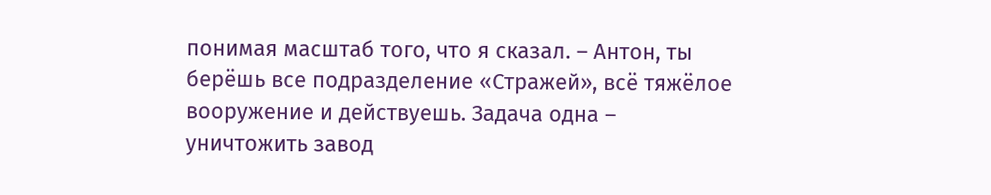понимая масштаб того, что я сказал. – Антон, ты берёшь все подразделение «Стражей», всё тяжёлое вооружение и действуешь. Задача одна – уничтожить завод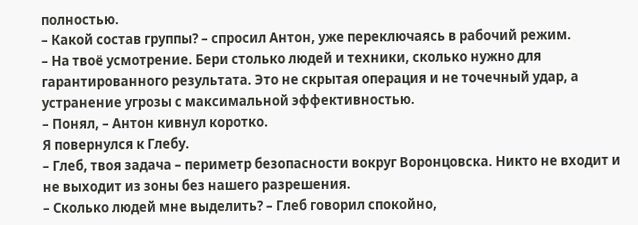полностью.
– Какой состав группы? – спросил Антон, уже переключаясь в рабочий режим.
– На твоё усмотрение. Бери столько людей и техники, сколько нужно для гарантированного результата. Это не скрытая операция и не точечный удар, а устранение угрозы с максимальной эффективностью.
– Понял, – Антон кивнул коротко.
Я повернулся к Глебу.
– Глеб, твоя задача – периметр безопасности вокруг Воронцовска. Никто не входит и не выходит из зоны без нашего разрешения.
– Сколько людей мне выделить? – Глеб говорил спокойно,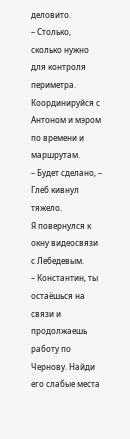деловито.
– Столько, сколько нужно для контроля периметра. Координируйся с Антоном и мэром по времени и маршрутам.
– Будет сделано, – Глеб кивнул тяжело.
Я повернулся к окну видеосвязи с Лебедевым.
– Константин, ты остаёшься на связи и продолжаешь работу по Чернову. Найди его слабые места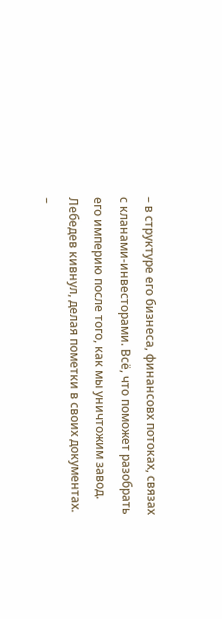– в структуре его бизнеса, финансовх потоках, связах с кланами‑инвесторами. Всё, что поможет разобрать его империю после того, как мы уничтожим завод.
Лебедев кивнул, делая пометки в своих документах.
–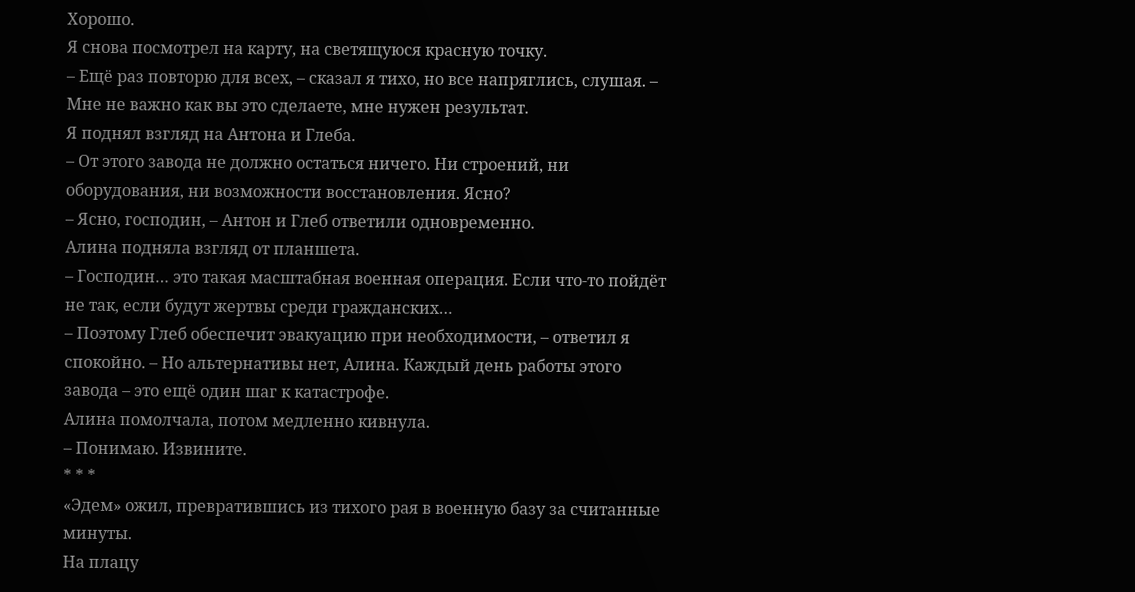Хорошо.
Я снова посмотрел на карту, на светящуюся красную точку.
– Ещё раз повторю для всех, – сказал я тихо, но все напряглись, слушая. – Мне не важно как вы это сделаете, мне нужен результат.
Я поднял взгляд на Антона и Глеба.
– От этого завода не должно остаться ничего. Ни строений, ни оборудования, ни возможности восстановления. Ясно?
– Ясно, господин, – Антон и Глеб ответили одновременно.
Алина подняла взгляд от планшета.
– Господин… это такая масштабная военная операция. Если что‑то пойдёт не так, если будут жертвы среди гражданских…
– Поэтому Глеб обеспечит эвакуацию при необходимости, – ответил я спокойно. – Но альтернативы нет, Алина. Каждый день работы этого завода – это ещё один шаг к катастрофе.
Алина помолчала, потом медленно кивнула.
– Понимаю. Извините.
* * *
«Эдем» ожил, превратившись из тихого рая в военную базу за считанные минуты.
На плацу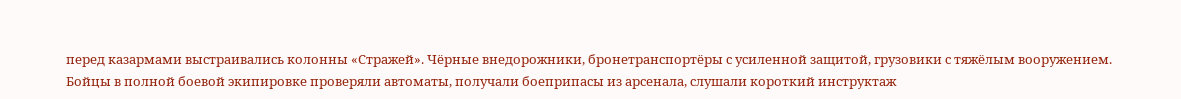перед казармами выстраивались колонны «Стражей». Чёрные внедорожники, бронетранспортёры с усиленной защитой, грузовики с тяжёлым вооружением. Бойцы в полной боевой экипировке проверяли автоматы, получали боеприпасы из арсенала, слушали короткий инструктаж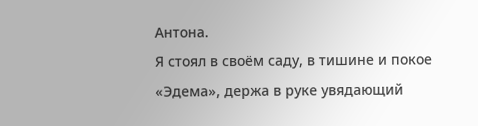Антона.
Я стоял в своём саду, в тишине и покое «Эдема», держа в руке увядающий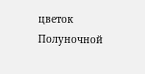цветок Полуночной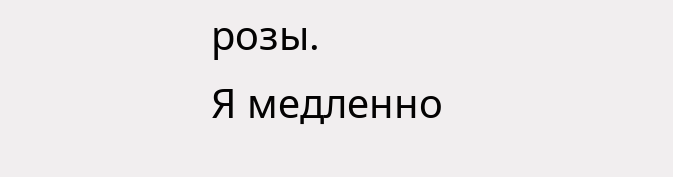розы.
Я медленно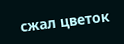сжал цветок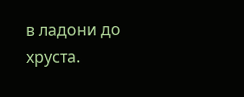в ладони до хруста.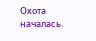Охота началась.